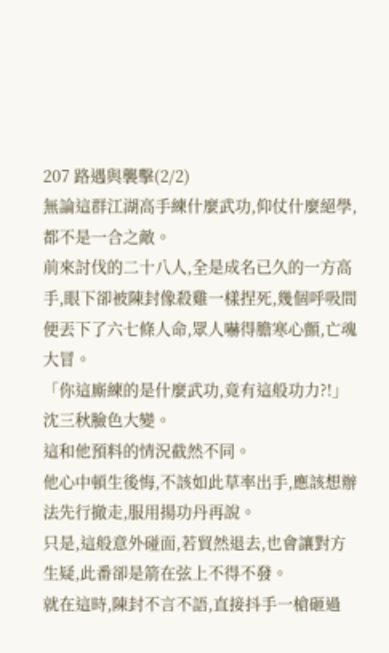207 路遇與襲擊(2/2)
無論這群江湖高手練什麼武功,仰仗什麼絕學,都不是一合之敵。
前來討伐的二十八人,全是成名已久的一方高手,眼下卻被陳封像殺雞一樣捏死,幾個呼吸間便丟下了六七條人命,眾人嚇得膽寒心顫,亡魂大冒。
「你這廝練的是什麼武功,竟有這般功力?!」
沈三秋臉色大變。
這和他預料的情況截然不同。
他心中頓生後悔,不該如此草率出手,應該想辦法先行撤走,服用揚功丹再說。
只是,這般意外碰面,若貿然退去,也會讓對方生疑,此番卻是箭在弦上不得不發。
就在這時,陳封不言不語,直接抖手一槍砸過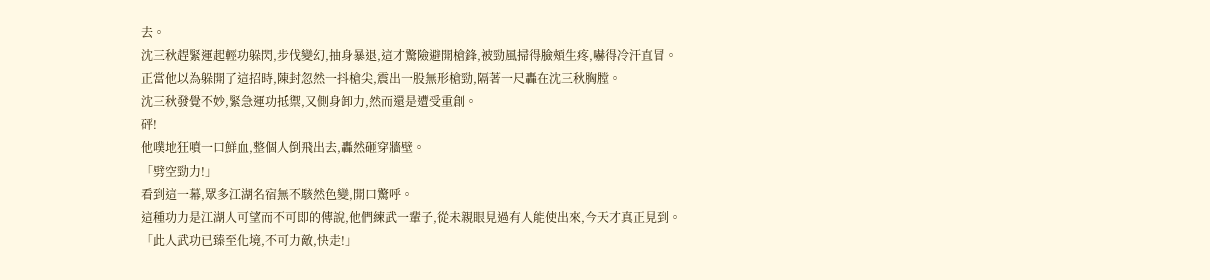去。
沈三秋趕緊運起輕功躲閃,步伐變幻,抽身暴退,這才驚險避開槍鋒,被勁風掃得臉頰生疼,嚇得冷汗直冒。
正當他以為躲開了這招時,陳封忽然一抖槍尖,震出一股無形槍勁,隔著一尺轟在沈三秋胸膛。
沈三秋發覺不妙,緊急運功抵禦,又側身卸力,然而還是遭受重創。
砰!
他噗地狂噴一口鮮血,整個人倒飛出去,轟然砸穿牆壁。
「劈空勁力!」
看到這一幕,眾多江湖名宿無不駭然色變,開口驚呼。
這種功力是江湖人可望而不可即的傳說,他們練武一輩子,從未親眼見過有人能使出來,今天才真正見到。
「此人武功已臻至化境,不可力敵,快走!」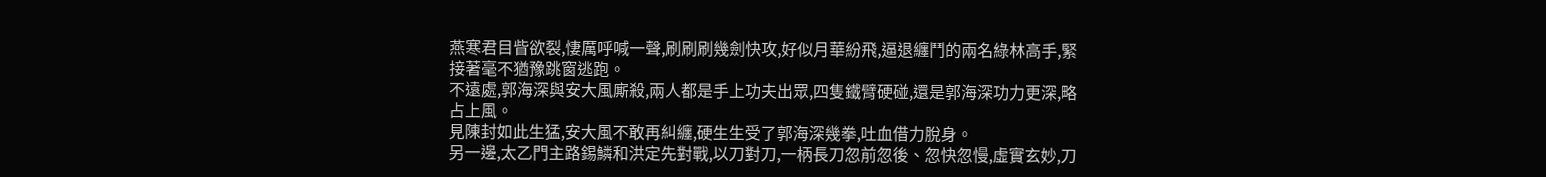燕寒君目眥欲裂,悽厲呼喊一聲,刷刷刷幾劍快攻,好似月華紛飛,逼退纏鬥的兩名綠林高手,緊接著毫不猶豫跳窗逃跑。
不遠處,郭海深與安大風廝殺,兩人都是手上功夫出眾,四隻鐵臂硬碰,還是郭海深功力更深,略占上風。
見陳封如此生猛,安大風不敢再糾纏,硬生生受了郭海深幾拳,吐血借力脫身。
另一邊,太乙門主路錫鱗和洪定先對戰,以刀對刀,一柄長刀忽前忽後、忽快忽慢,虛實玄妙,刀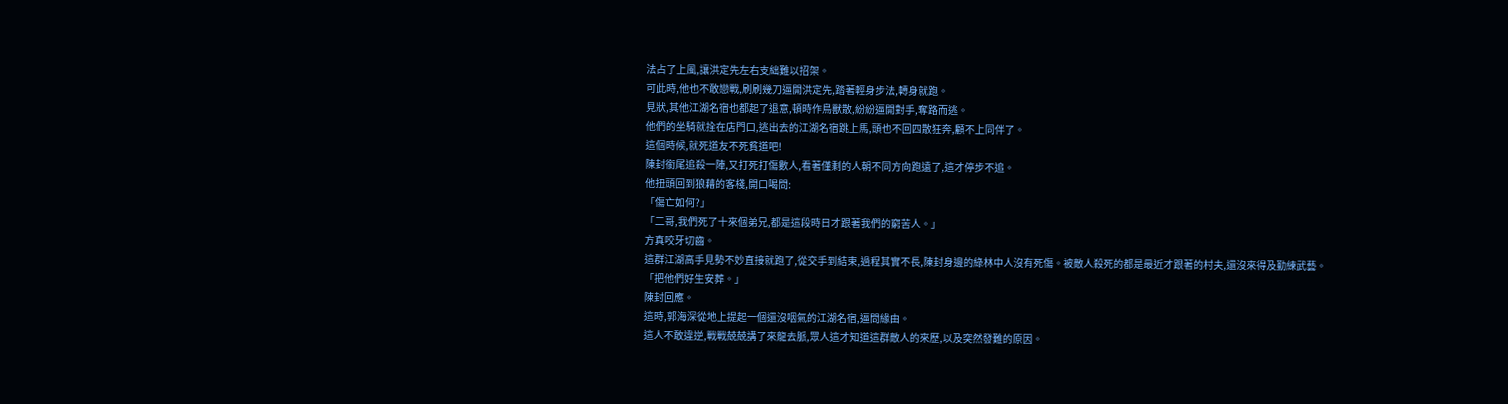法占了上風,讓洪定先左右支絀難以招架。
可此時,他也不敢戀戰,刷刷幾刀逼開洪定先,踏著輕身步法,轉身就跑。
見狀,其他江湖名宿也都起了退意,頓時作鳥獸散,紛紛逼開對手,奪路而逃。
他們的坐騎就拴在店門口,逃出去的江湖名宿跳上馬,頭也不回四散狂奔,顧不上同伴了。
這個時候,就死道友不死貧道吧!
陳封銜尾追殺一陣,又打死打傷數人,看著僅剩的人朝不同方向跑遠了,這才停步不追。
他扭頭回到狼藉的客棧,開口喝問:
「傷亡如何?」
「二哥,我們死了十來個弟兄,都是這段時日才跟著我們的窮苦人。」
方真咬牙切齒。
這群江湖高手見勢不妙直接就跑了,從交手到結束,過程其實不長,陳封身邊的綠林中人沒有死傷。被敵人殺死的都是最近才跟著的村夫,還沒來得及勤練武藝。
「把他們好生安葬。」
陳封回應。
這時,郭海深從地上提起一個還沒咽氣的江湖名宿,逼問緣由。
這人不敢違逆,戰戰兢兢講了來龍去脈,眾人這才知道這群敵人的來歷,以及突然發難的原因。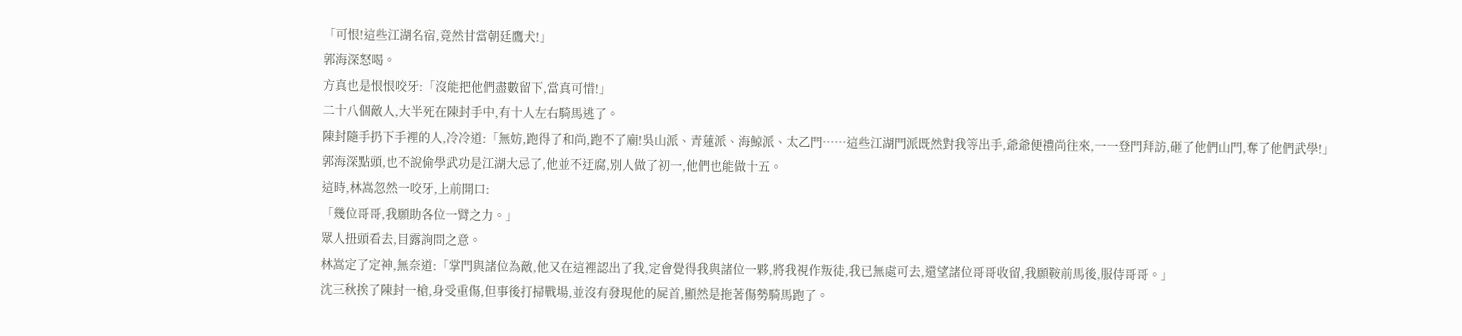「可恨!這些江湖名宿,竟然甘當朝廷鷹犬!」
郭海深怒喝。
方真也是恨恨咬牙:「沒能把他們盡數留下,當真可惜!」
二十八個敵人,大半死在陳封手中,有十人左右騎馬逃了。
陳封隨手扔下手裡的人,冷冷道:「無妨,跑得了和尚,跑不了廟!吳山派、青蓮派、海鯨派、太乙門……這些江湖門派既然對我等出手,爺爺便禮尚往來,一一登門拜訪,砸了他們山門,奪了他們武學!」
郭海深點頭,也不說偷學武功是江湖大忌了,他並不迂腐,別人做了初一,他們也能做十五。
這時,林嵩忽然一咬牙,上前開口:
「幾位哥哥,我願助各位一臂之力。」
眾人扭頭看去,目露詢問之意。
林嵩定了定神,無奈道:「掌門與諸位為敵,他又在這裡認出了我,定會覺得我與諸位一夥,將我視作叛徒,我已無處可去,還望諸位哥哥收留,我願鞍前馬後,服侍哥哥。」
沈三秋挨了陳封一槍,身受重傷,但事後打掃戰場,並沒有發現他的屍首,顯然是拖著傷勢騎馬跑了。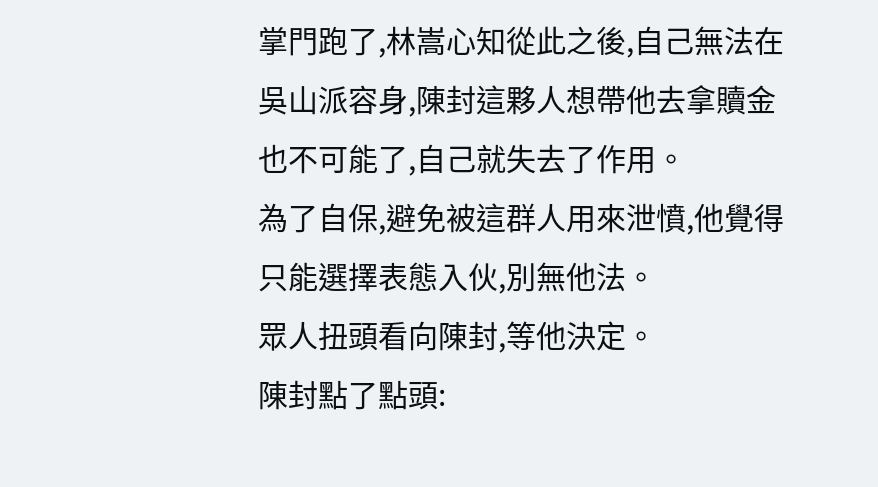掌門跑了,林嵩心知從此之後,自己無法在吳山派容身,陳封這夥人想帶他去拿贖金也不可能了,自己就失去了作用。
為了自保,避免被這群人用來泄憤,他覺得只能選擇表態入伙,別無他法。
眾人扭頭看向陳封,等他決定。
陳封點了點頭: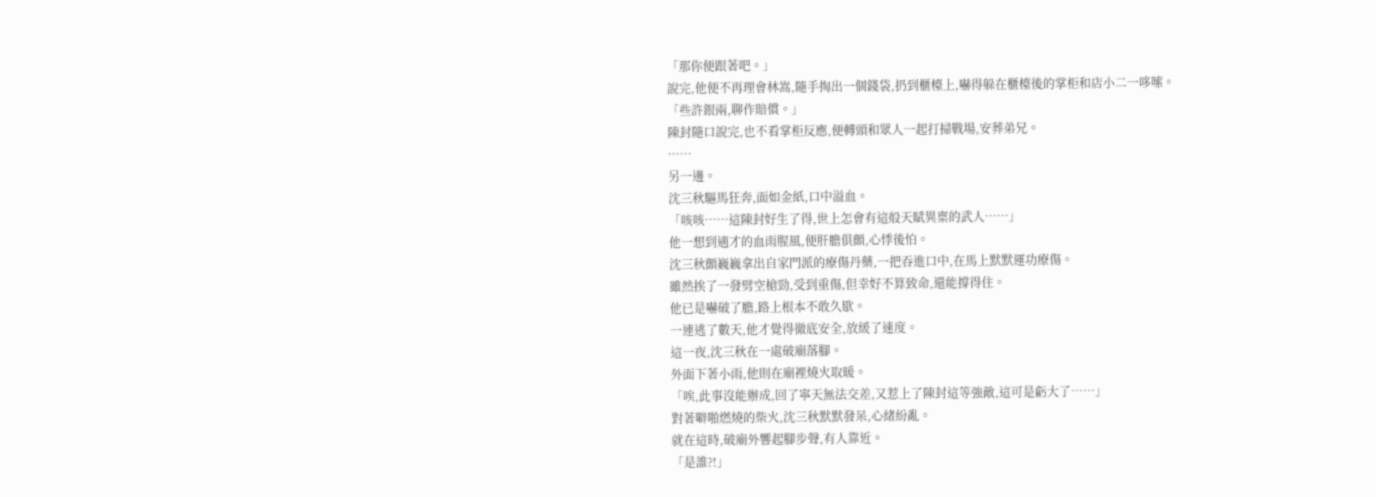「那你便跟著吧。」
說完,他便不再理會林嵩,隨手掏出一個錢袋,扔到櫃檯上,嚇得躲在櫃檯後的掌柜和店小二一哆嗦。
「些許銀兩,聊作賠償。」
陳封隨口說完,也不看掌柜反應,便轉頭和眾人一起打掃戰場,安葬弟兄。
……
另一邊。
沈三秋驅馬狂奔,面如金紙,口中溢血。
「咳咳……這陳封好生了得,世上怎會有這般天賦異稟的武人……」
他一想到適才的血雨腥風,便肝膽俱顫,心悸後怕。
沈三秋顫巍巍拿出自家門派的療傷丹藥,一把吞進口中,在馬上默默運功療傷。
雖然挨了一發劈空槍勁,受到重傷,但幸好不算致命,還能撐得住。
他已是嚇破了膽,路上根本不敢久歇。
一連逃了數天,他才覺得徹底安全,放緩了速度。
這一夜,沈三秋在一處破廟落腳。
外面下著小雨,他則在廟裡燒火取暖。
「唉,此事沒能辦成,回了寧天無法交差,又惹上了陳封這等強敵,這可是虧大了……」
對著噼啪燃燒的柴火,沈三秋默默發呆,心緒紛亂。
就在這時,破廟外響起腳步聲,有人靠近。
「是誰?!」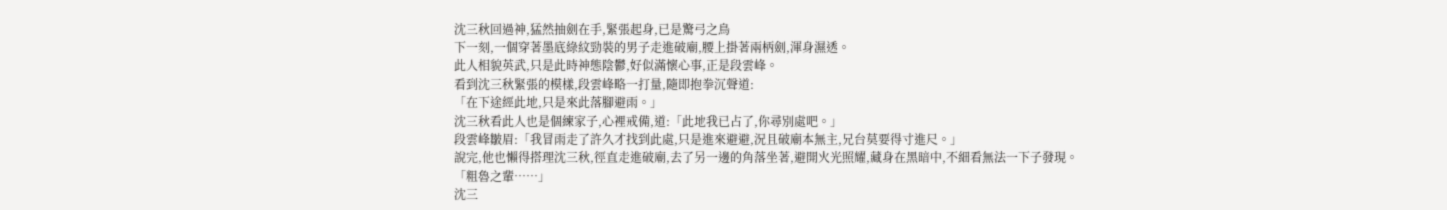沈三秋回過神,猛然抽劍在手,緊張起身,已是驚弓之鳥
下一刻,一個穿著墨底綠紋勁裝的男子走進破廟,腰上掛著兩柄劍,渾身濕透。
此人相貌英武,只是此時神態陰鬱,好似滿懷心事,正是段雲峰。
看到沈三秋緊張的模樣,段雲峰略一打量,隨即抱拳沉聲道:
「在下途經此地,只是來此落腳避雨。」
沈三秋看此人也是個練家子,心裡戒備,道:「此地我已占了,你尋別處吧。」
段雲峰皺眉:「我冒雨走了許久才找到此處,只是進來避避,況且破廟本無主,兄台莫要得寸進尺。」
說完,他也懶得搭理沈三秋,徑直走進破廟,去了另一邊的角落坐著,避開火光照耀,藏身在黑暗中,不細看無法一下子發現。
「粗魯之輩……」
沈三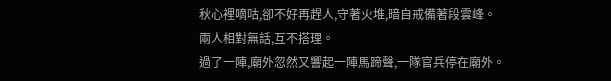秋心裡嘀咕,卻不好再趕人,守著火堆,暗自戒備著段雲峰。
兩人相對無話,互不搭理。
過了一陣,廟外忽然又響起一陣馬蹄聲,一隊官兵停在廟外。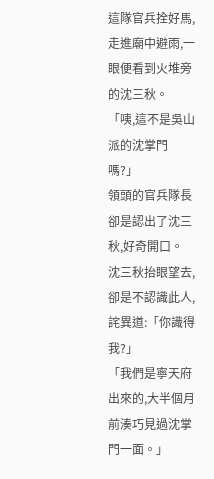這隊官兵拴好馬,走進廟中避雨,一眼便看到火堆旁的沈三秋。
「咦,這不是吳山派的沈掌門嗎?」
領頭的官兵隊長卻是認出了沈三秋,好奇開口。
沈三秋抬眼望去,卻是不認識此人,詫異道:「你識得我?」
「我們是寧天府出來的,大半個月前湊巧見過沈掌門一面。」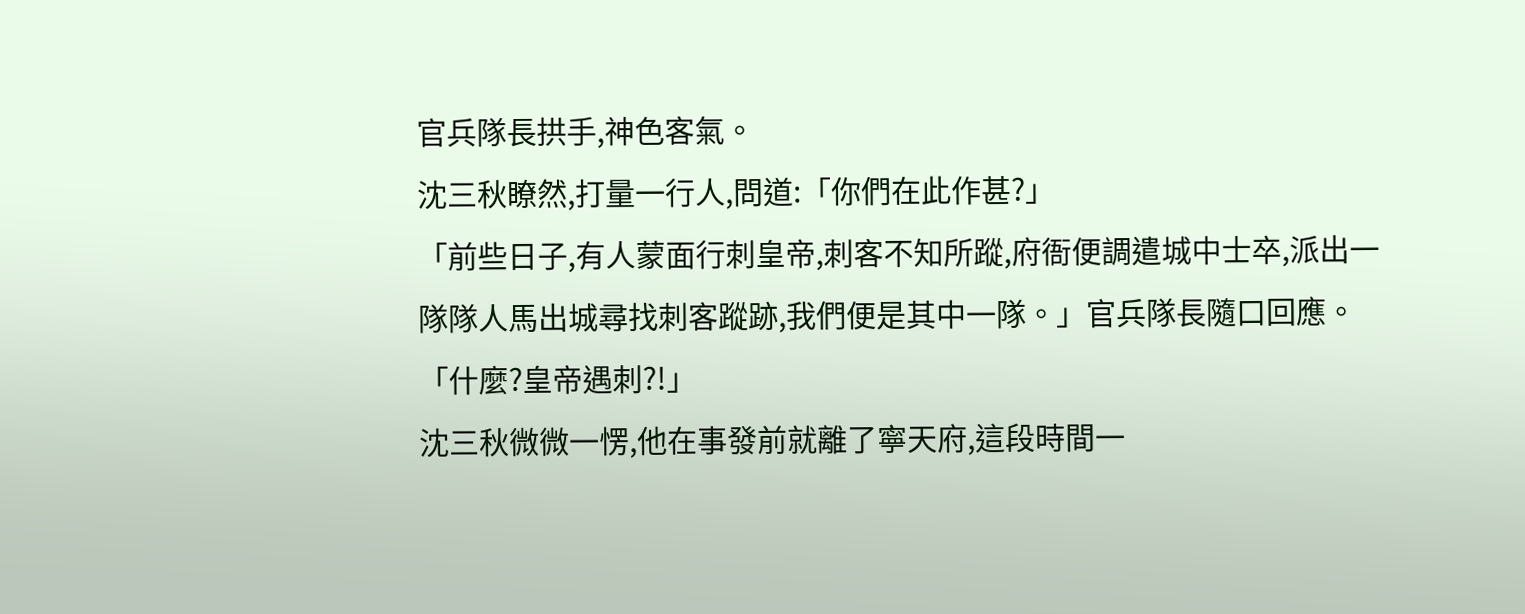官兵隊長拱手,神色客氣。
沈三秋瞭然,打量一行人,問道:「你們在此作甚?」
「前些日子,有人蒙面行刺皇帝,刺客不知所蹤,府衙便調遣城中士卒,派出一隊隊人馬出城尋找刺客蹤跡,我們便是其中一隊。」官兵隊長隨口回應。
「什麼?皇帝遇刺?!」
沈三秋微微一愣,他在事發前就離了寧天府,這段時間一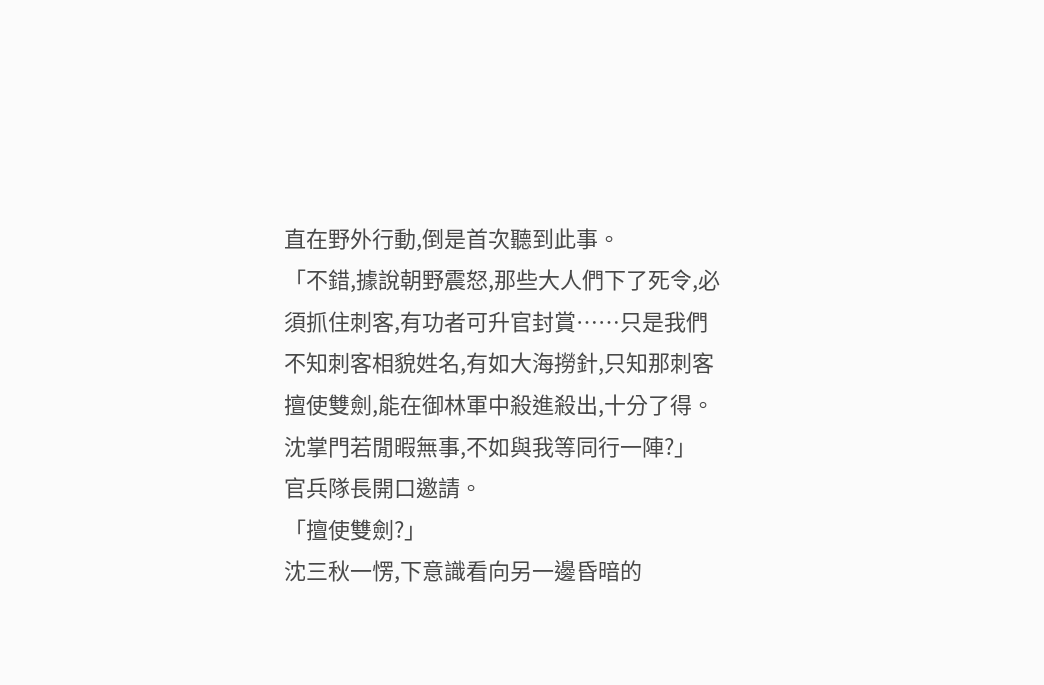直在野外行動,倒是首次聽到此事。
「不錯,據說朝野震怒,那些大人們下了死令,必須抓住刺客,有功者可升官封賞……只是我們不知刺客相貌姓名,有如大海撈針,只知那刺客擅使雙劍,能在御林軍中殺進殺出,十分了得。沈掌門若閒暇無事,不如與我等同行一陣?」
官兵隊長開口邀請。
「擅使雙劍?」
沈三秋一愣,下意識看向另一邊昏暗的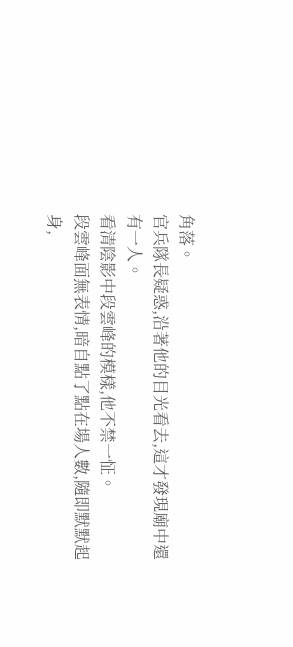角落。
官兵隊長疑惑,沿著他的目光看去,這才發現廟中還有一人。
看清陰影中段雲峰的模樣,他不禁一怔。
段雲峰面無表情,暗自點了點在場人數,隨即默默起身,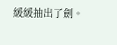緩緩抽出了劍。